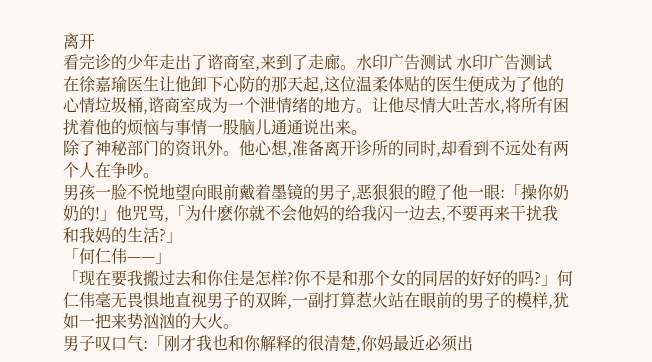离开
看完诊的少年走出了谘商室,来到了走廊。水印广告测试 水印广告测试
在徐嘉瑜医生让他卸下心防的那天起,这位温柔体贴的医生便成为了他的心情垃圾桶,谘商室成为一个泄情绪的地方。让他尽情大吐苦水,将所有困扰着他的烦恼与事情一股脑儿通通说出来。
除了神秘部门的资讯外。他心想,准备离开诊所的同时,却看到不远处有两个人在争吵。
男孩一脸不悦地望向眼前戴着墨镜的男子,恶狠狠的瞪了他一眼:「操你奶奶的!」他咒骂,「为什麽你就不会他妈的给我闪一边去,不要再来干扰我和我妈的生活?」
「何仁伟——」
「现在要我搬过去和你住是怎样?你不是和那个女的同居的好好的吗?」何仁伟毫无畏惧地直视男子的双眸,一副打算惹火站在眼前的男子的模样,犹如一把来势汹汹的大火。
男子叹口气:「刚才我也和你解释的很清楚,你妈最近必须出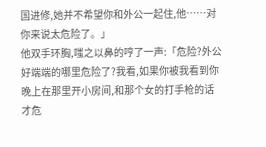国进修,她并不希望你和外公一起住,他……对你来说太危险了。」
他双手环胸,嗤之以鼻的哼了一声:「危险?外公好端端的哪里危险了?我看,如果你被我看到你晚上在那里开小房间,和那个女的打手枪的话才危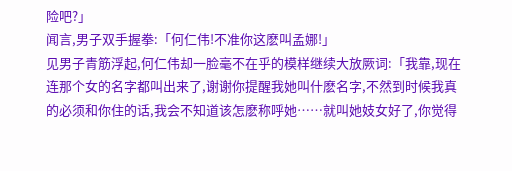险吧?」
闻言,男子双手握拳:「何仁伟!不准你这麽叫孟娜!」
见男子青筋浮起,何仁伟却一脸毫不在乎的模样继续大放厥词:「我靠,现在连那个女的名字都叫出来了,谢谢你提醒我她叫什麽名字,不然到时候我真的必须和你住的话,我会不知道该怎麽称呼她……就叫她妓女好了,你觉得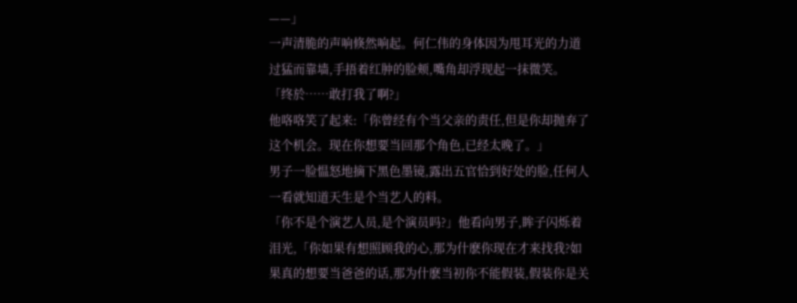——」
一声清脆的声响倏然响起。何仁伟的身体因为甩耳光的力道过猛而靠墙,手捂着红肿的脸颊,嘴角却浮现起一抹微笑。
「终於……敢打我了啊?」
他咯咯笑了起来:「你曾经有个当父亲的责任,但是你却抛弃了这个机会。现在你想要当回那个角色,已经太晚了。」
男子一脸愠怒地摘下黑色墨镜,露出五官恰到好处的脸,任何人一看就知道天生是个当艺人的料。
「你不是个演艺人员,是个演员吗?」他看向男子,眸子闪烁着泪光,「你如果有想照顾我的心,那为什麽你现在才来找我?如果真的想要当爸爸的话,那为什麽当初你不能假装,假装你是关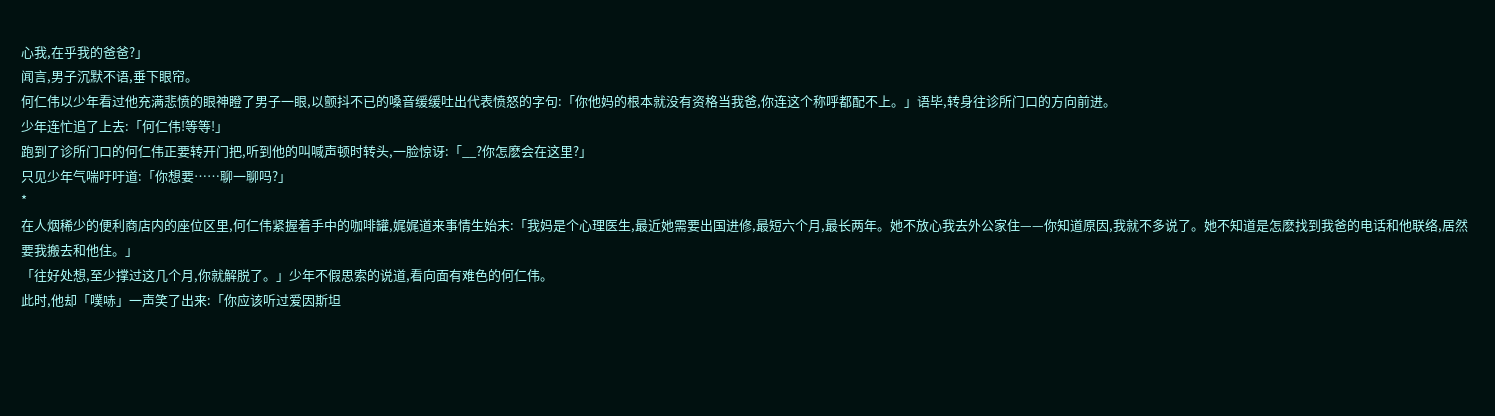心我,在乎我的爸爸?」
闻言,男子沉默不语,垂下眼帘。
何仁伟以少年看过他充满悲愤的眼神瞪了男子一眼,以颤抖不已的嗓音缓缓吐出代表愤怒的字句:「你他妈的根本就没有资格当我爸,你连这个称呼都配不上。」语毕,转身往诊所门口的方向前进。
少年连忙追了上去:「何仁伟!等等!」
跑到了诊所门口的何仁伟正要转开门把,听到他的叫喊声顿时转头,一脸惊讶:「__?你怎麽会在这里?」
只见少年气喘吁吁道:「你想要……聊一聊吗?」
*
在人烟稀少的便利商店内的座位区里,何仁伟紧握着手中的咖啡罐,娓娓道来事情生始末:「我妈是个心理医生,最近她需要出国进修,最短六个月,最长两年。她不放心我去外公家住——你知道原因,我就不多说了。她不知道是怎麽找到我爸的电话和他联络,居然要我搬去和他住。」
「往好处想,至少撑过这几个月,你就解脱了。」少年不假思索的说道,看向面有难色的何仁伟。
此时,他却「噗哧」一声笑了出来:「你应该听过爱因斯坦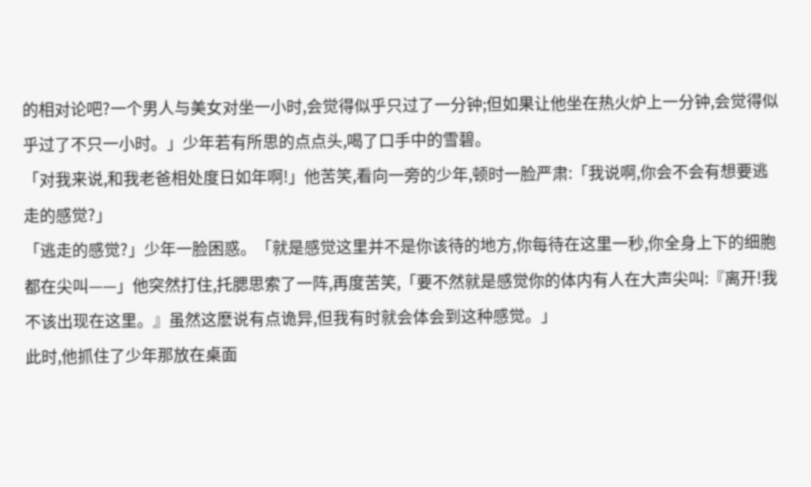的相对论吧?一个男人与美女对坐一小时,会觉得似乎只过了一分钟;但如果让他坐在热火炉上一分钟,会觉得似乎过了不只一小时。」少年若有所思的点点头,喝了口手中的雪碧。
「对我来说,和我老爸相处度日如年啊!」他苦笑,看向一旁的少年,顿时一脸严肃:「我说啊,你会不会有想要逃走的感觉?」
「逃走的感觉?」少年一脸困惑。「就是感觉这里并不是你该待的地方,你每待在这里一秒,你全身上下的细胞都在尖叫——」他突然打住,托腮思索了一阵,再度苦笑,「要不然就是感觉你的体内有人在大声尖叫:『离开!我不该出现在这里。』虽然这麽说有点诡异,但我有时就会体会到这种感觉。」
此时,他抓住了少年那放在桌面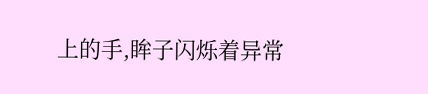上的手,眸子闪烁着异常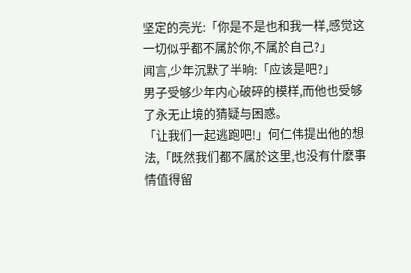坚定的亮光:「你是不是也和我一样,感觉这一切似乎都不属於你,不属於自己?」
闻言,少年沉默了半晌:「应该是吧?」
男子受够少年内心破碎的模样,而他也受够了永无止境的猜疑与困惑。
「让我们一起逃跑吧!」何仁伟提出他的想法,「既然我们都不属於这里,也没有什麽事情值得留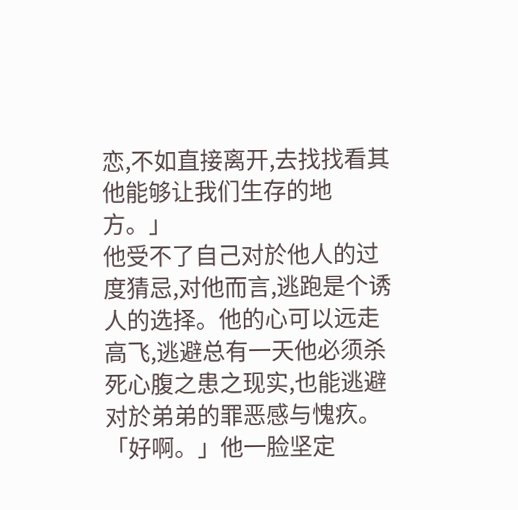恋,不如直接离开,去找找看其他能够让我们生存的地方。」
他受不了自己对於他人的过度猜忌,对他而言,逃跑是个诱人的选择。他的心可以远走高飞,逃避总有一天他必须杀死心腹之患之现实,也能逃避对於弟弟的罪恶感与愧疚。
「好啊。」他一脸坚定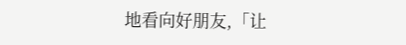地看向好朋友,「让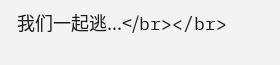我们一起逃...</br></br>